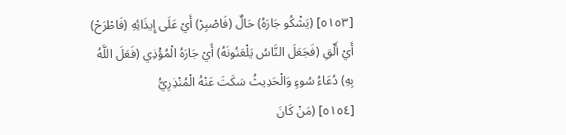[٥١٥٣] (يَشْكُو جَارَهُ) حَالٌ (فَاصْبِرْ) أَيْ عَلَى إِيذَائِهِ (فَاطْرَحْ) أَيْ أَلْقِ (فَجَعَلَ النَّاسُ يَلْعَنُونَهُ) أَيْ جَارَهُ الْمُؤْذِي (فَعَلَ اللَّهُ بِهِ) دُعَاءُ سُوءٍ وَالْحَدِيثُ سَكَتَ عَنْهُ الْمُنْذِرِيُّ
[٥١٥٤] (مَنْ كَانَ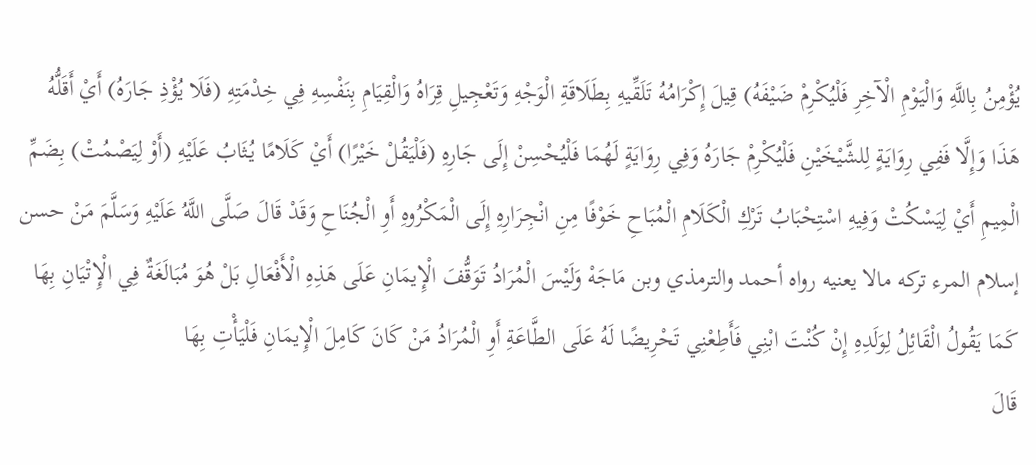يُؤْمِنُ بِاللَّهِ وَالْيَوْمِ الْآخِرِ فَلْيُكْرِمْ ضَيْفَهُ) قِيلَ إِكْرَامُهُ تَلَقِّيهِ بِطَلَاقَةِ الْوَجْهِ وَتَعْجِيلِ قِرَاهُ وَالْقِيَامِ بِنَفْسِهِ فِي خِدْمَتِهِ (فَلَا يُؤْذِ جَارَهُ) أَيْ أَقَلُّهُ هَذَا وَإِلَّا فَفِي رِوَايَةٍ لِلشَّيْخَيْنِ فَلْيُكْرِمْ جَارَهُ وَفِي رِوَايَةٍ لَهُمَا فَلْيُحْسِنْ إِلَى جَارِهِ (فَلْيَقُلْ خَيْرًا) أَيْ كَلَامًا يُثَابُ عَلَيْهِ (أَوْ لِيَصْمُتْ) بِضَمِّ الْمِيمِ أَيْ لِيَسْكُتْ وَفِيهِ اسْتِحْبَابُ تَرْكِ الْكَلَامِ الْمُبَاحِ خَوْفًا مِنِ انْجِرَارِهِ إِلَى الْمَكْرُوهِ أَوِ الْجُنَاحِ وَقَدْ قَالَ صَلَّى اللَّهُ عَلَيْهِ وَسَلَّمَ مَنْ حسن إسلام المرء تركه مالا يعنيه رواه أحمد والترمذي وبن مَاجَهْ وَلَيْسَ الْمُرَادُ تَوَقُّفَ الْإِيمَانِ عَلَى هَذِهِ الْأَفْعَالِ بَلْ هُوَ مُبَالَغَةٌ فِي الْإِتْيَانِ بِهَا كَمَا يَقُولُ الْقَائِلُ لِوَلَدِهِ إِنْ كُنْتَ ابْنِي فَأَطِعْنِي تَحْرِيضًا لَهُ عَلَى الطَّاعَةِ أَوِ الْمُرَادُ مَنْ كَانَ كَامِلَ الْإِيمَانِ فَلْيَأْتِ بِهَا
قَالَ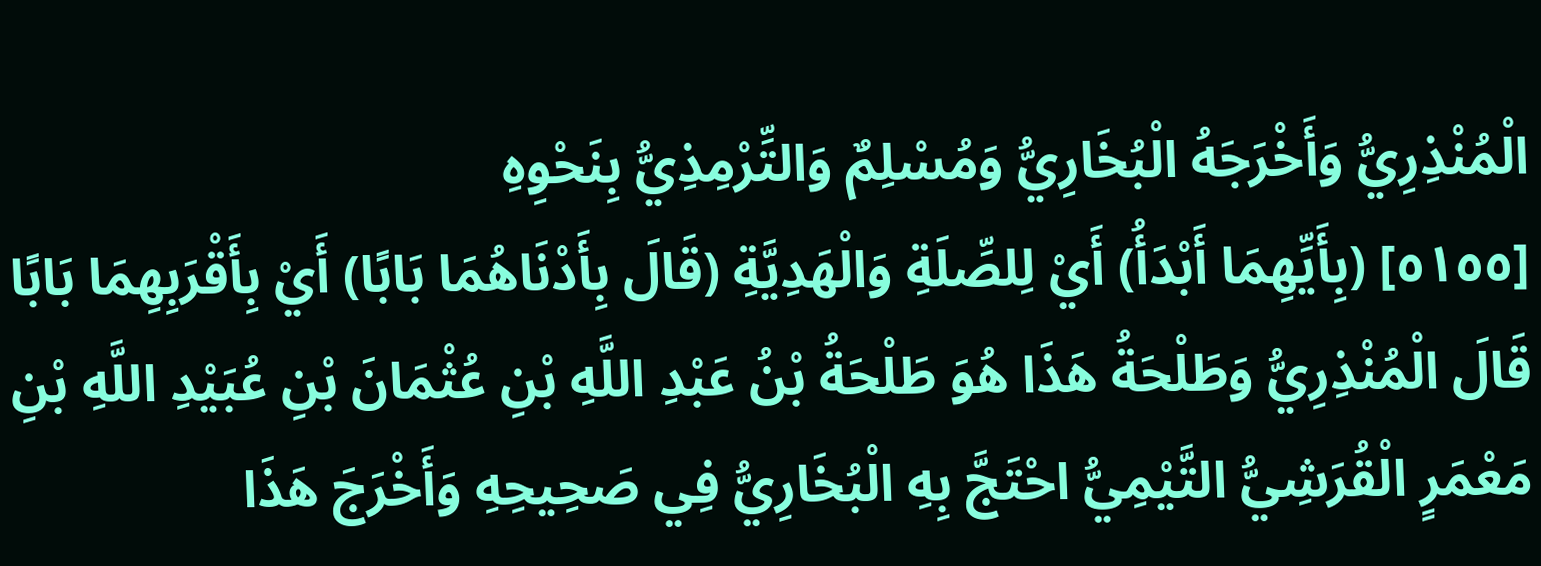الْمُنْذِرِيُّ وَأَخْرَجَهُ الْبُخَارِيُّ وَمُسْلِمٌ وَالتِّرْمِذِيُّ بِنَحْوِهِ
[٥١٥٥] (بِأَيِّهِمَا أَبْدَأُ) أَيْ لِلصِّلَةِ وَالْهَدِيَّةِ (قَالَ بِأَدْنَاهُمَا بَابًا) أَيْ بِأَقْرَبِهِمَا بَابًا قَالَ الْمُنْذِرِيُّ وَطَلْحَةُ هَذَا هُوَ طَلْحَةُ بْنُ عَبْدِ اللَّهِ بْنِ عُثْمَانَ بْنِ عُبَيْدِ اللَّهِ بْنِ مَعْمَرٍ الْقُرَشِيُّ التَّيْمِيُّ احْتَجَّ بِهِ الْبُخَارِيُّ فِي صَحِيحِهِ وَأَخْرَجَ هَذَا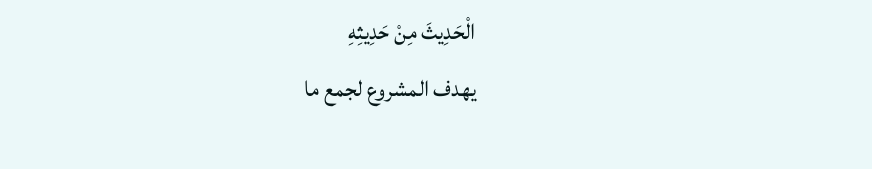الْحَدِيثَ مِنْ حَدِيثِهِ
يهدف المشروع لجمع ما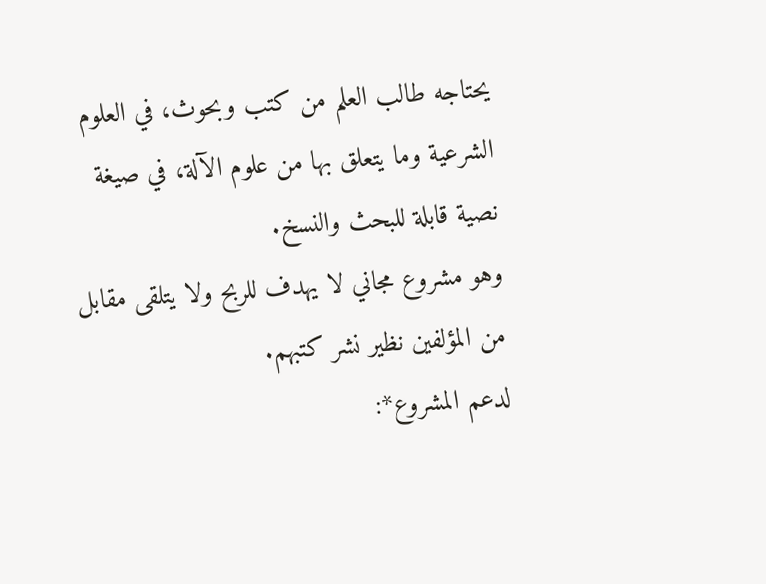يحتاجه طالب العلم من كتب وبحوث، في العلوم الشرعية وما يتعلق بها من علوم الآلة، في صيغة نصية قابلة للبحث والنسخ.
وهو مشروع مجاني لا يهدف للربح ولا يتلقى مقابل من المؤلفين نظير نشر كتبهم.
لدعم المشروع*: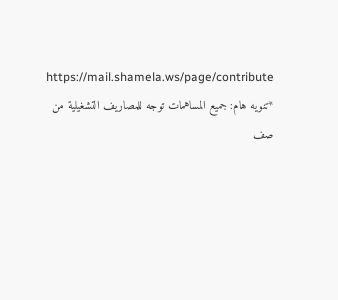https://mail.shamela.ws/page/contribute
*تنويه هام: جميع المساهمات توجه للمصاريف التشغيلية من صف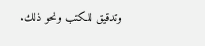وتدقيق للكتب ونحو ذلك.